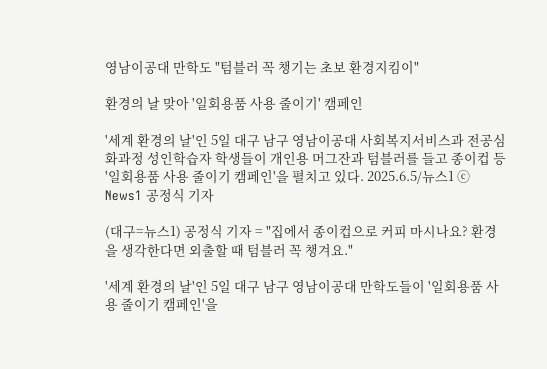영남이공대 만학도 "텀블러 꼭 챙기는 초보 환경지킴이"

환경의 날 맞아 '일회용품 사용 줄이기' 캠페인

'세계 환경의 날'인 5일 대구 남구 영남이공대 사회복지서비스과 전공심화과정 성인학습자 학생들이 개인용 머그잔과 텀블러를 들고 종이컵 등 '일회용품 사용 줄이기 캠페인'을 펼치고 있다. 2025.6.5/뉴스1 ⓒ News1 공정식 기자

(대구=뉴스1) 공정식 기자 = "집에서 종이컵으로 커피 마시나요? 환경을 생각한다면 외출할 때 텀블러 꼭 챙겨요."

'세계 환경의 날'인 5일 대구 남구 영남이공대 만학도들이 '일회용품 사용 줄이기 캠페인'을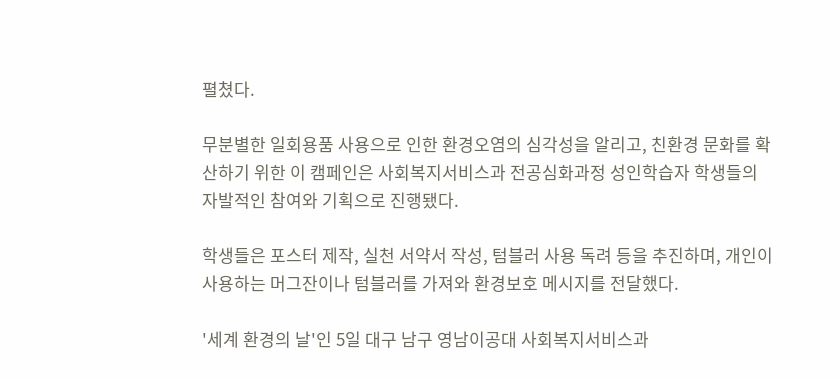펼쳤다.

무분별한 일회용품 사용으로 인한 환경오염의 심각성을 알리고, 친환경 문화를 확산하기 위한 이 캠페인은 사회복지서비스과 전공심화과정 성인학습자 학생들의 자발적인 참여와 기획으로 진행됐다.

학생들은 포스터 제작, 실천 서약서 작성, 텀블러 사용 독려 등을 추진하며, 개인이 사용하는 머그잔이나 텀블러를 가져와 환경보호 메시지를 전달했다.

'세계 환경의 날'인 5일 대구 남구 영남이공대 사회복지서비스과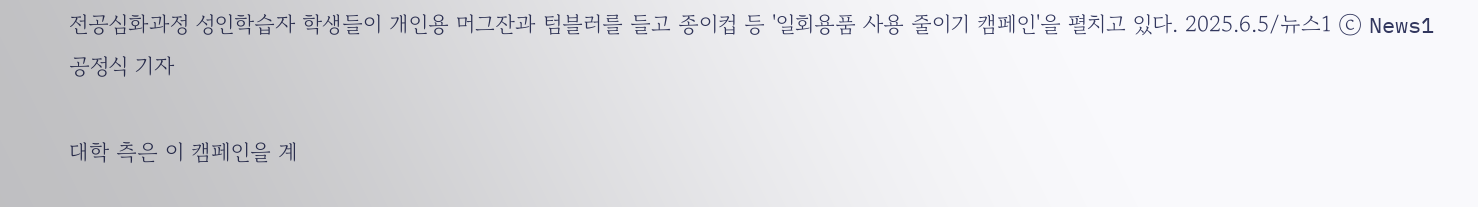전공심화과정 성인학습자 학생들이 개인용 머그잔과 텀블러를 들고 종이컵 등 '일회용품 사용 줄이기 캠페인'을 펼치고 있다. 2025.6.5/뉴스1 ⓒ News1 공정식 기자

대학 측은 이 캠페인을 계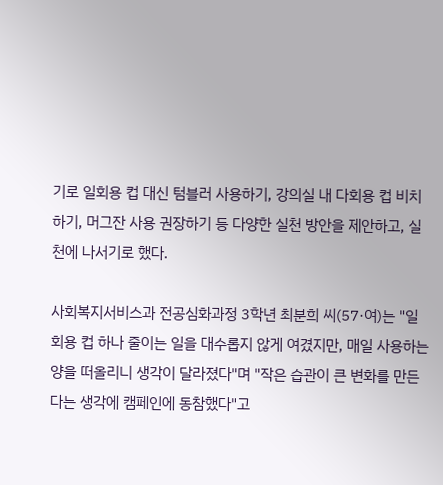기로 일회용 컵 대신 텀블러 사용하기, 강의실 내 다회용 컵 비치하기, 머그잔 사용 권장하기 등 다양한 실천 방안을 제안하고, 실천에 나서기로 했다.

사회복지서비스과 전공심화과정 3학년 최분희 씨(57·여)는 "일회용 컵 하나 줄이는 일을 대수롭지 않게 여겼지만, 매일 사용하는 양을 떠올리니 생각이 달라졌다"며 "작은 습관이 큰 변화를 만든다는 생각에 캠페인에 동참했다"고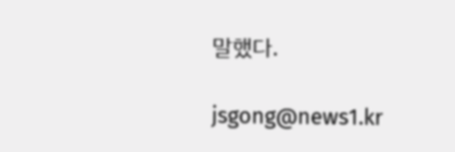말했다.

jsgong@news1.kr